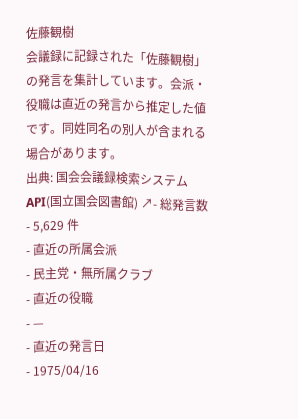佐藤観樹
会議録に記録された「佐藤観樹」の発言を集計しています。会派・役職は直近の発言から推定した値です。同姓同名の別人が含まれる場合があります。
出典: 国会会議録検索システム API(国立国会図書館) ↗- 総発言数
- 5,629 件
- 直近の所属会派
- 民主党・無所属クラブ
- 直近の役職
- —
- 直近の発言日
- 1975/04/16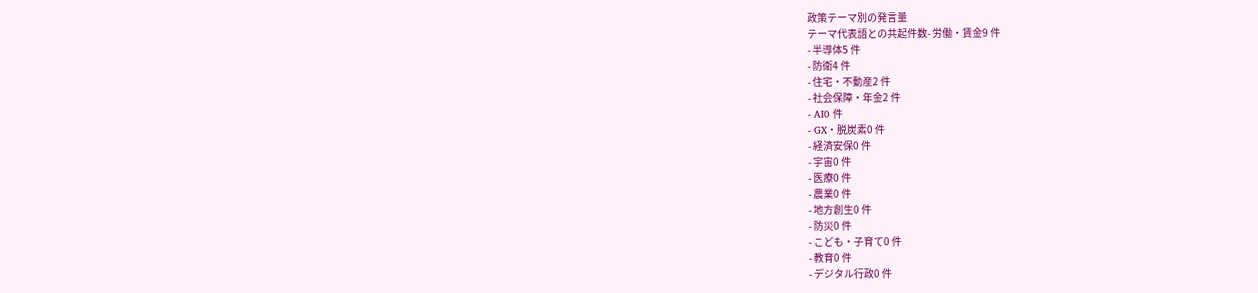政策テーマ別の発言量
テーマ代表語との共起件数- 労働・賃金9 件
- 半導体5 件
- 防衛4 件
- 住宅・不動産2 件
- 社会保障・年金2 件
- AI0 件
- GX・脱炭素0 件
- 経済安保0 件
- 宇宙0 件
- 医療0 件
- 農業0 件
- 地方創生0 件
- 防災0 件
- こども・子育て0 件
- 教育0 件
- デジタル行政0 件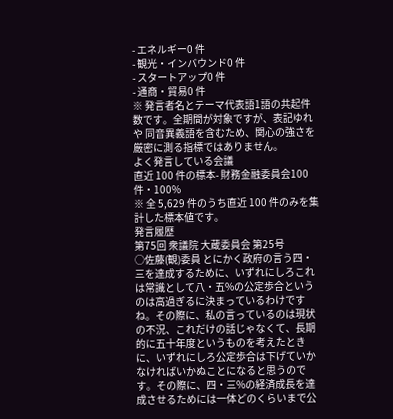- エネルギー0 件
- 観光・インバウンド0 件
- スタートアップ0 件
- 通商・貿易0 件
※ 発言者名とテーマ代表語1語の共起件数です。全期間が対象ですが、表記ゆれや 同音異義語を含むため、関心の強さを厳密に測る指標ではありません。
よく発言している会議
直近 100 件の標本- 財務金融委員会100 件・100%
※ 全 5,629 件のうち直近 100 件のみを集計した標本値です。
発言履歴
第75回 衆議院 大蔵委員会 第25号
○佐藤(観)委員 とにかく政府の言う四・三を達成するために、いずれにしろこれは常識として八・五%の公定歩合というのは高過ぎるに決まっているわけですね。その際に、私の言っているのは現状の不況、これだけの話じゃなくて、長期的に五十年度というものを考えたときに、いずれにしろ公定歩合は下げていかなければいかぬことになると思うのです。その際に、四・三%の経済成長を達成させるためには一体どのくらいまで公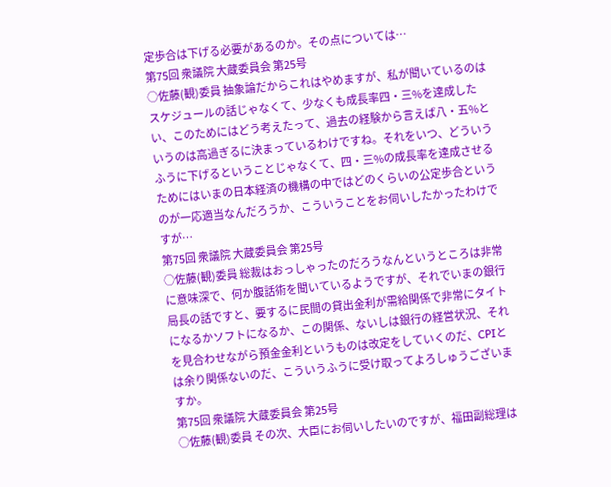定歩合は下げる必要があるのか。その点については…
第75回 衆議院 大蔵委員会 第25号
○佐藤(観)委員 抽象論だからこれはやめますが、私が聞いているのはスケジュールの話じゃなくて、少なくも成長率四・三%を達成したい、このためにはどう考えたって、過去の経験から言えば八・五%というのは高過ぎるに決まっているわけですね。それをいつ、どういうふうに下げるということじゃなくて、四・三%の成長率を達成させるためにはいまの日本経済の機構の中ではどのくらいの公定歩合というのが一応適当なんだろうか、こういうことをお伺いしたかったわけですが…
第75回 衆議院 大蔵委員会 第25号
○佐藤(観)委員 総裁はおっしゃったのだろうなんというところは非常に意味深で、何か腹話術を聞いているようですが、それでいまの銀行局長の話ですと、要するに民間の貸出金利が需給関係で非常にタイトになるかソフトになるか、この関係、ないしは銀行の経営状況、それを見合わせながら預金金利というものは改定をしていくのだ、CPIとは余り関係ないのだ、こういうふうに受け取ってよろしゅうございますか。
第75回 衆議院 大蔵委員会 第25号
○佐藤(観)委員 その次、大臣にお伺いしたいのですが、福田副総理は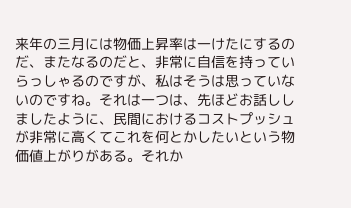来年の三月には物価上昇率は一けたにするのだ、またなるのだと、非常に自信を持っていらっしゃるのですが、私はそうは思っていないのですね。それは一つは、先ほどお話ししましたように、民間におけるコストプッシュが非常に高くてこれを何とかしたいという物価値上がりがある。それか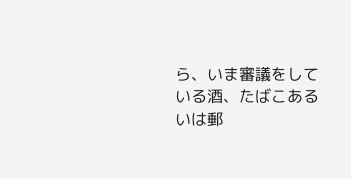ら、いま審議をしている酒、たばこあるいは郵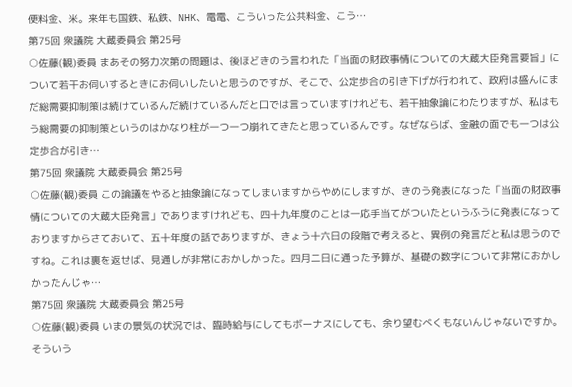便料金、米。来年も国鉄、私鉄、NHK、電電、こういった公共料金、こう…
第75回 衆議院 大蔵委員会 第25号
○佐藤(観)委員 まあその努力次第の問題は、後ほどきのう言われた「当面の財政事情についての大蔵大臣発言要旨」について若干お伺いするときにお伺いしたいと思うのですが、そこで、公定歩合の引き下げが行われて、政府は盛んにまだ総需要抑制策は続けているんだ続けているんだと口では言っていますけれども、若干抽象論にわたりますが、私はもう総需要の抑制策というのはかなり柱が一つ一つ崩れてきたと思っているんです。なぜならば、金融の面でも一つは公定歩合が引き…
第75回 衆議院 大蔵委員会 第25号
○佐藤(観)委員 この論議をやると抽象論になってしまいますからやめにしますが、きのう発表になった「当面の財政事情についての大蔵大臣発言」でありますけれども、四十九年度のことは一応手当てがついたというふうに発表になっておりますからさておいて、五十年度の話でありますが、きょう十六日の段階で考えると、異例の発言だと私は思うのですね。これは裏を返せば、見通しが非常におかしかった。四月二日に通った予算が、基礎の数字について非常におかしかったんじゃ…
第75回 衆議院 大蔵委員会 第25号
○佐藤(観)委員 いまの景気の状況では、臨時給与にしてもボーナスにしても、余り望むべくもないんじゃないですか。そういう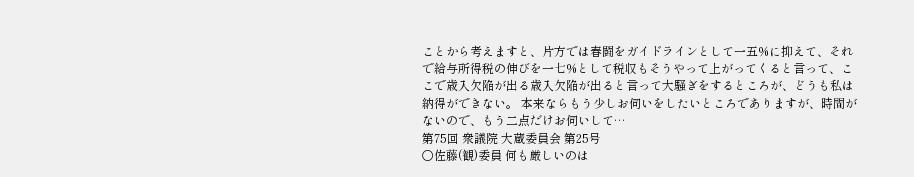ことから考えますと、片方では春闘をガイドラインとして一五%に抑えて、それで給与所得税の伸びを一七%として税収もそうやって上がってくると言って、ここで歳入欠陥が出る歳入欠陥が出ると言って大騒ぎをするところが、どうも私は納得ができない。 本来ならもう少しお伺いをしたいところでありますが、時間がないので、もう二点だけお伺いして…
第75回 衆議院 大蔵委員会 第25号
○佐藤(観)委員 何も厳しいのは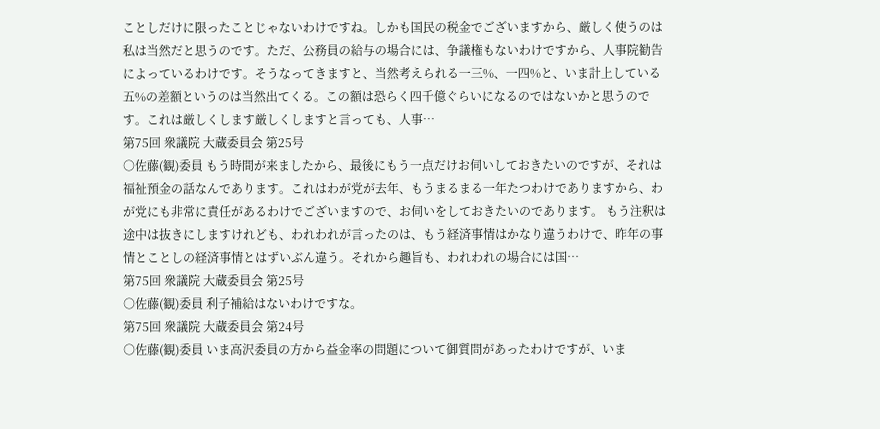ことしだけに限ったことじゃないわけですね。しかも国民の税金でございますから、厳しく使うのは私は当然だと思うのです。ただ、公務員の給与の場合には、争議権もないわけですから、人事院勧告によっているわけです。そうなってきますと、当然考えられる一三%、一四%と、いま計上している五%の差額というのは当然出てくる。この額は恐らく四千億ぐらいになるのではないかと思うのです。これは厳しくします厳しくしますと言っても、人事…
第75回 衆議院 大蔵委員会 第25号
○佐藤(観)委員 もう時間が来ましたから、最後にもう一点だけお伺いしておきたいのですが、それは福祉預金の話なんであります。これはわが党が去年、もうまるまる一年たつわけでありますから、わが党にも非常に責任があるわけでございますので、お伺いをしておきたいのであります。 もう注釈は途中は抜きにしますけれども、われわれが言ったのは、もう経済事情はかなり違うわけで、昨年の事情とことしの経済事情とはずいぶん違う。それから趣旨も、われわれの場合には国…
第75回 衆議院 大蔵委員会 第25号
○佐藤(観)委員 利子補給はないわけですな。
第75回 衆議院 大蔵委員会 第24号
○佐藤(観)委員 いま高沢委員の方から益金率の問題について御質問があったわけですが、いま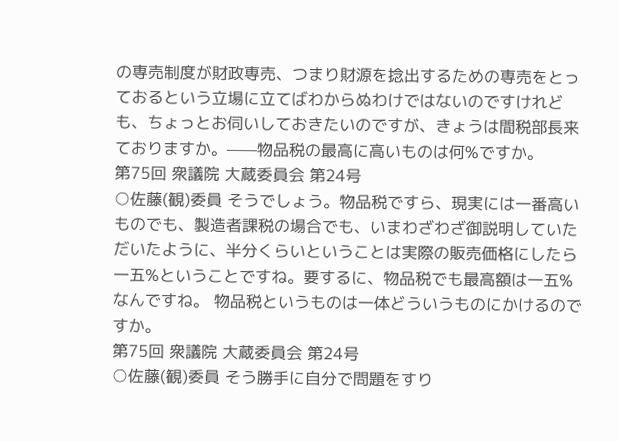の専売制度が財政専売、つまり財源を捻出するための専売をとっておるという立場に立てばわからぬわけではないのですけれども、ちょっとお伺いしておきたいのですが、きょうは間税部長来ておりますか。——物品税の最高に高いものは何%ですか。
第75回 衆議院 大蔵委員会 第24号
○佐藤(観)委員 そうでしょう。物品税ですら、現実には一番高いものでも、製造者課税の場合でも、いまわざわざ御説明していただいたように、半分くらいということは実際の販売価格にしたら一五%ということですね。要するに、物品税でも最高額は一五%なんですね。 物品税というものは一体どういうものにかけるのですか。
第75回 衆議院 大蔵委員会 第24号
○佐藤(観)委員 そう勝手に自分で問題をすり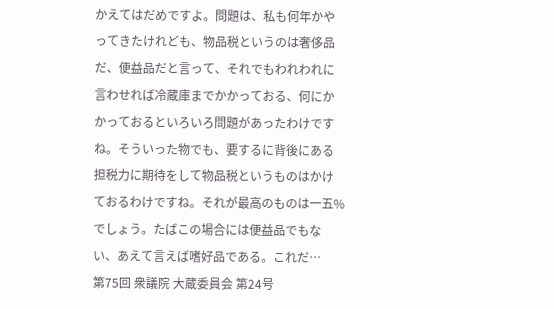かえてはだめですよ。問題は、私も何年かやってきたけれども、物品税というのは奢侈品だ、便益品だと言って、それでもわれわれに言わせれば冷蔵庫までかかっておる、何にかかっておるといろいろ問題があったわけですね。そういった物でも、要するに背後にある担税力に期待をして物品税というものはかけておるわけですね。それが最高のものは一五%でしょう。たばこの場合には便益品でもない、あえて言えば嗜好品である。これだ…
第75回 衆議院 大蔵委員会 第24号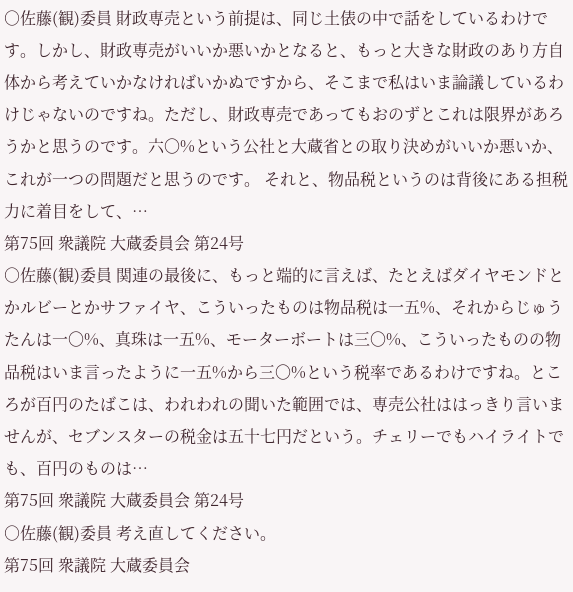○佐藤(観)委員 財政専売という前提は、同じ土俵の中で話をしているわけです。しかし、財政専売がいいか悪いかとなると、もっと大きな財政のあり方自体から考えていかなければいかぬですから、そこまで私はいま論議しているわけじゃないのですね。ただし、財政専売であってもおのずとこれは限界があろうかと思うのです。六〇%という公社と大蔵省との取り決めがいいか悪いか、これが一つの問題だと思うのです。 それと、物品税というのは背後にある担税力に着目をして、…
第75回 衆議院 大蔵委員会 第24号
○佐藤(観)委員 関連の最後に、もっと端的に言えば、たとえばダイヤモンドとかルビーとかサファイヤ、こういったものは物品税は一五%、それからじゅうたんは一〇%、真珠は一五%、モーターボートは三〇%、こういったものの物品税はいま言ったように一五%から三〇%という税率であるわけですね。ところが百円のたばこは、われわれの聞いた範囲では、専売公社ははっきり言いませんが、セブンスターの税金は五十七円だという。チェリーでもハイライトでも、百円のものは…
第75回 衆議院 大蔵委員会 第24号
○佐藤(観)委員 考え直してください。
第75回 衆議院 大蔵委員会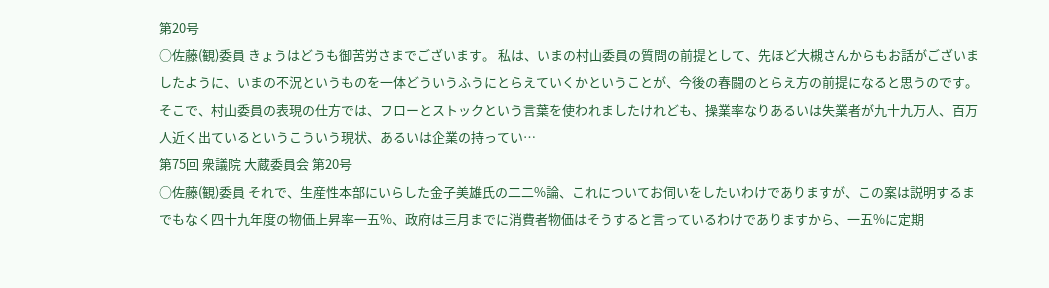第20号
○佐藤(観)委員 きょうはどうも御苦労さまでございます。 私は、いまの村山委員の質問の前提として、先ほど大槻さんからもお話がございましたように、いまの不況というものを一体どういうふうにとらえていくかということが、今後の春闘のとらえ方の前提になると思うのです。そこで、村山委員の表現の仕方では、フローとストックという言葉を使われましたけれども、操業率なりあるいは失業者が九十九万人、百万人近く出ているというこういう現状、あるいは企業の持ってい…
第75回 衆議院 大蔵委員会 第20号
○佐藤(観)委員 それで、生産性本部にいらした金子美雄氏の二二%論、これについてお伺いをしたいわけでありますが、この案は説明するまでもなく四十九年度の物価上昇率一五%、政府は三月までに消費者物価はそうすると言っているわけでありますから、一五%に定期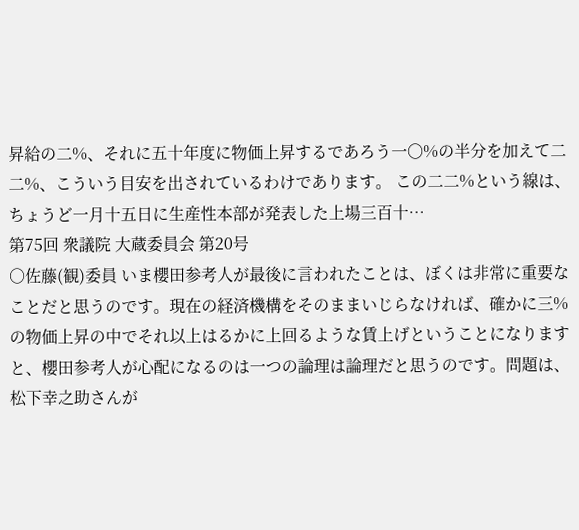昇給の二%、それに五十年度に物価上昇するであろう一〇%の半分を加えて二二%、こういう目安を出されているわけであります。 この二二%という線は、ちょうど一月十五日に生産性本部が発表した上場三百十…
第75回 衆議院 大蔵委員会 第20号
○佐藤(観)委員 いま櫻田参考人が最後に言われたことは、ぼくは非常に重要なことだと思うのです。現在の経済機構をそのままいじらなければ、確かに三%の物価上昇の中でそれ以上はるかに上回るような賃上げということになりますと、櫻田参考人が心配になるのは一つの論理は論理だと思うのです。問題は、松下幸之助さんが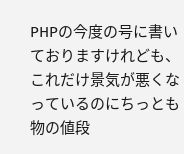PHPの今度の号に書いておりますけれども、これだけ景気が悪くなっているのにちっとも物の値段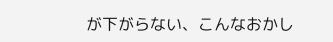が下がらない、こんなおかし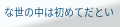な世の中は初めてだとい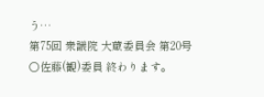う…
第75回 衆議院 大蔵委員会 第20号
○佐藤(観)委員 終わります。